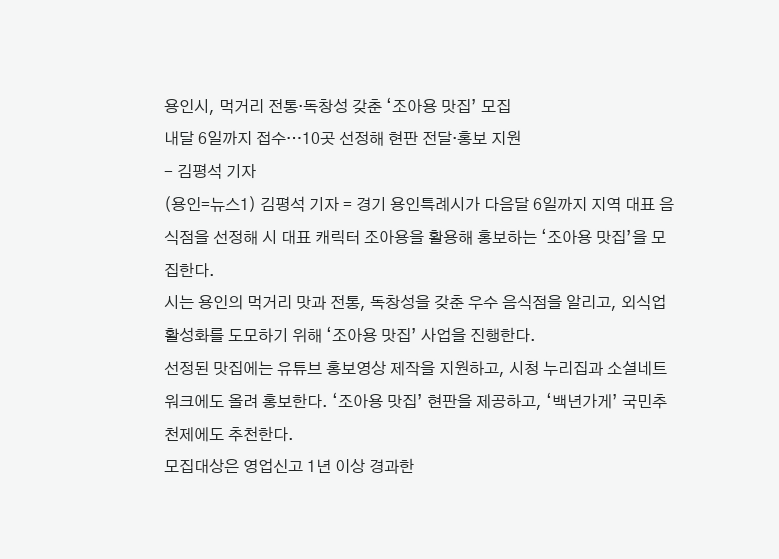용인시, 먹거리 전통·독창성 갖춘 ‘조아용 맛집’ 모집
내달 6일까지 접수…10곳 선정해 현판 전달·홍보 지원
- 김평석 기자
(용인=뉴스1) 김평석 기자 = 경기 용인특례시가 다음달 6일까지 지역 대표 음식점을 선정해 시 대표 캐릭터 조아용을 활용해 홍보하는 ‘조아용 맛집’을 모집한다.
시는 용인의 먹거리 맛과 전통, 독창성을 갖춘 우수 음식점을 알리고, 외식업 활성화를 도모하기 위해 ‘조아용 맛집’ 사업을 진행한다.
선정된 맛집에는 유튜브 홍보영상 제작을 지원하고, 시청 누리집과 소셜네트워크에도 올려 홍보한다. ‘조아용 맛집’ 현판을 제공하고, ‘백년가게’ 국민추천제에도 추천한다.
모집대상은 영업신고 1년 이상 경과한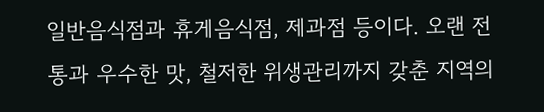일반음식점과 휴게음식점, 제과점 등이다. 오랜 전통과 우수한 맛, 철저한 위생관리까지 갖춘 지역의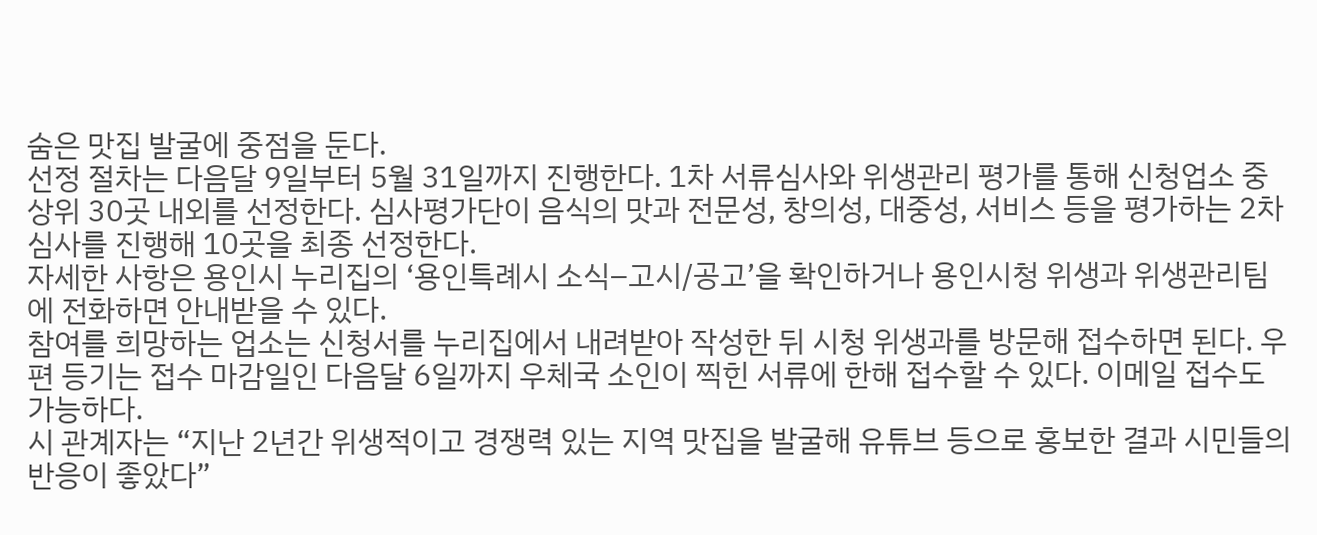숨은 맛집 발굴에 중점을 둔다.
선정 절차는 다음달 9일부터 5월 31일까지 진행한다. 1차 서류심사와 위생관리 평가를 통해 신청업소 중 상위 30곳 내외를 선정한다. 심사평가단이 음식의 맛과 전문성, 창의성, 대중성, 서비스 등을 평가하는 2차 심사를 진행해 10곳을 최종 선정한다.
자세한 사항은 용인시 누리집의 ‘용인특례시 소식–고시/공고’을 확인하거나 용인시청 위생과 위생관리팀에 전화하면 안내받을 수 있다.
참여를 희망하는 업소는 신청서를 누리집에서 내려받아 작성한 뒤 시청 위생과를 방문해 접수하면 된다. 우편 등기는 접수 마감일인 다음달 6일까지 우체국 소인이 찍힌 서류에 한해 접수할 수 있다. 이메일 접수도 가능하다.
시 관계자는 “지난 2년간 위생적이고 경쟁력 있는 지역 맛집을 발굴해 유튜브 등으로 홍보한 결과 시민들의 반응이 좋았다”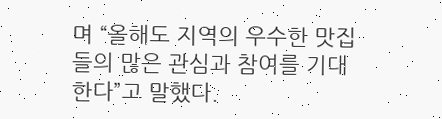며 “올해도 지역의 우수한 맛집들의 많은 관심과 참여를 기대한다”고 말했다.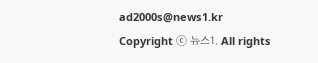ad2000s@news1.kr
Copyright ⓒ 뉴스1. All rights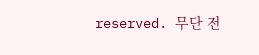reserved. 무단 전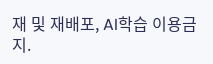재 및 재배포, AI학습 이용금지.